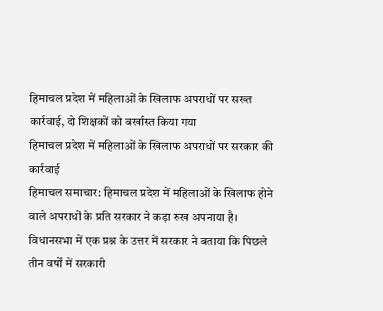हिमाचल प्रदेश में महिलाओं के खिलाफ अपराधों पर सख्त कार्रवाई, दो शिक्षकों को बर्खास्त किया गया
हिमाचल प्रदेश में महिलाओं के खिलाफ अपराधों पर सरकार की कार्रवाई
हिमाचल समाचार: हिमाचल प्रदेश में महिलाओं के खिलाफ होने वाले अपराधों के प्रति सरकार ने कड़ा रुख अपनाया है। विधानसभा में एक प्रश्न के उत्तर में सरकार ने बताया कि पिछले तीन वर्षों में सरकारी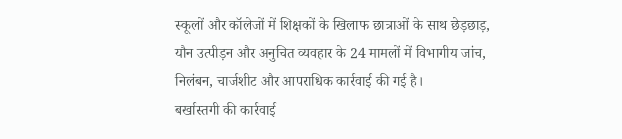स्कूलों और कॉलेजों में शिक्षकों के खिलाफ छात्राओं के साथ छेड़छाड़, यौन उत्पीड़न और अनुचित व्यवहार के 24 मामलों में विभागीय जांच, निलंबन, चार्जशीट और आपराधिक कार्रवाई की गई है।
बर्खास्तगी की कार्रवाई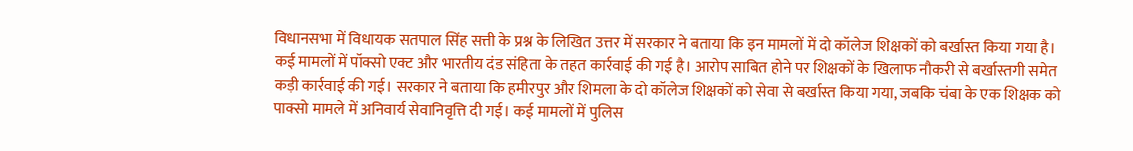विधानसभा में विधायक सतपाल सिंह सत्ती के प्रश्न के लिखित उत्तर में सरकार ने बताया कि इन मामलों में दो कॉलेज शिक्षकों को बर्खास्त किया गया है। कई मामलों में पॉक्सो एक्ट और भारतीय दंड संहिता के तहत कार्रवाई की गई है। आरोप साबित होने पर शिक्षकों के खिलाफ नौकरी से बर्खास्तगी समेत कड़ी कार्रवाई की गई। सरकार ने बताया कि हमीरपुर और शिमला के दो कॉलेज शिक्षकों को सेवा से बर्खास्त किया गया, जबकि चंबा के एक शिक्षक को पाक्सो मामले में अनिवार्य सेवानिवृत्ति दी गई। कई मामलों में पुलिस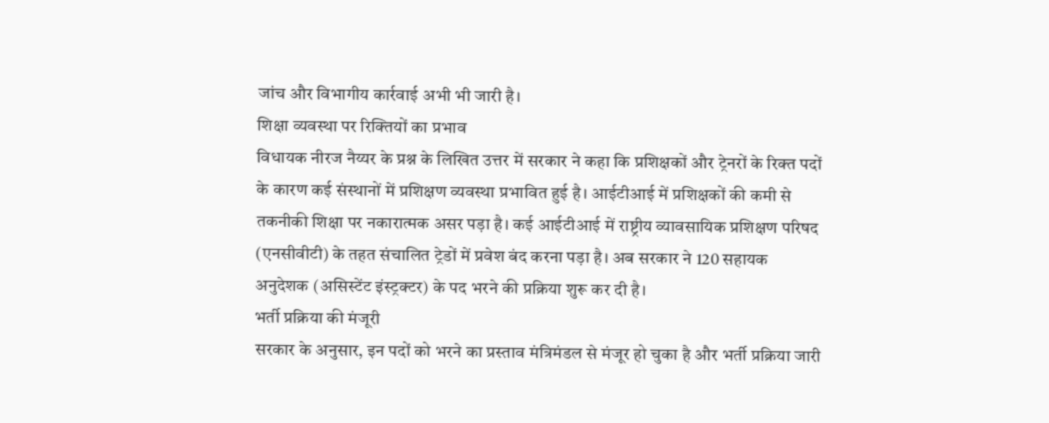जांच और विभागीय कार्रवाई अभी भी जारी है।
शिक्षा व्यवस्था पर रिक्तियों का प्रभाव
विधायक नीरज नैय्यर के प्रश्न के लिखित उत्तर में सरकार ने कहा कि प्रशिक्षकों और ट्रेनरों के रिक्त पदों के कारण कई संस्थानों में प्रशिक्षण व्यवस्था प्रभावित हुई है। आईटीआई में प्रशिक्षकों की कमी से तकनीकी शिक्षा पर नकारात्मक असर पड़ा है। कई आईटीआई में राष्ट्रीय व्यावसायिक प्रशिक्षण परिषद (एनसीवीटी) के तहत संचालित ट्रेडों में प्रवेश बंद करना पड़ा है। अब सरकार ने 120 सहायक अनुदेशक (असिस्टेंट इंस्ट्रक्टर) के पद भरने की प्रक्रिया शुरू कर दी है।
भर्ती प्रक्रिया की मंजूरी
सरकार के अनुसार, इन पदों को भरने का प्रस्ताव मंत्रिमंडल से मंजूर हो चुका है और भर्ती प्रक्रिया जारी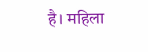है। महिला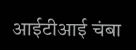आईटीआई चंबा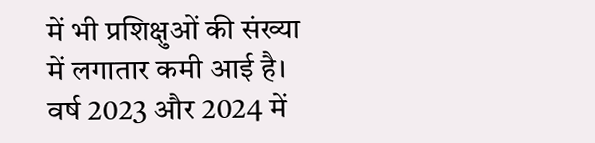में भी प्रशिक्षुओं की संख्या में लगातार कमी आई है। वर्ष 2023 और 2024 में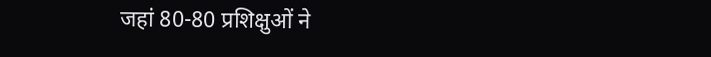जहां 80-80 प्रशिक्षुओं ने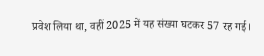प्रवेश लिया था, वहीं 2025 में यह संख्या घटकर 57 रह गई।